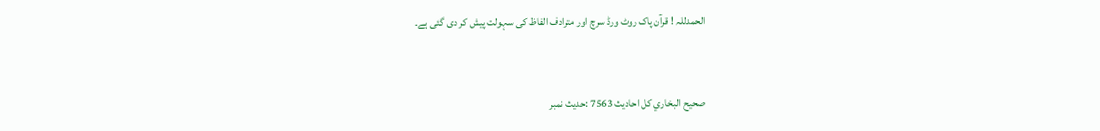الحمدللہ ! قرآن پاک روٹ ورڈ سرچ اور مترادف الفاظ کی سہولت پیش کر دی گئی ہے۔


صحيح البخاري کل احادیث 7563 :حدیث نمبر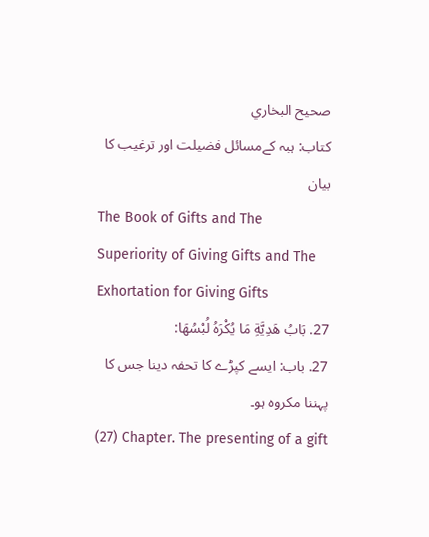صحيح البخاري
کتاب: ہبہ کےمسائل فضیلت اور ترغیب کا بیان
The Book of Gifts and The Superiority of Giving Gifts and The Exhortation for Giving Gifts
27. بَابُ هَدِيَّةِ مَا يُكْرَهُ لُبْسُهَا:
27. باب: ایسے کپڑے کا تحفہ دینا جس کا پہننا مکروہ ہو۔
(27) Chapter. The presenting of a gift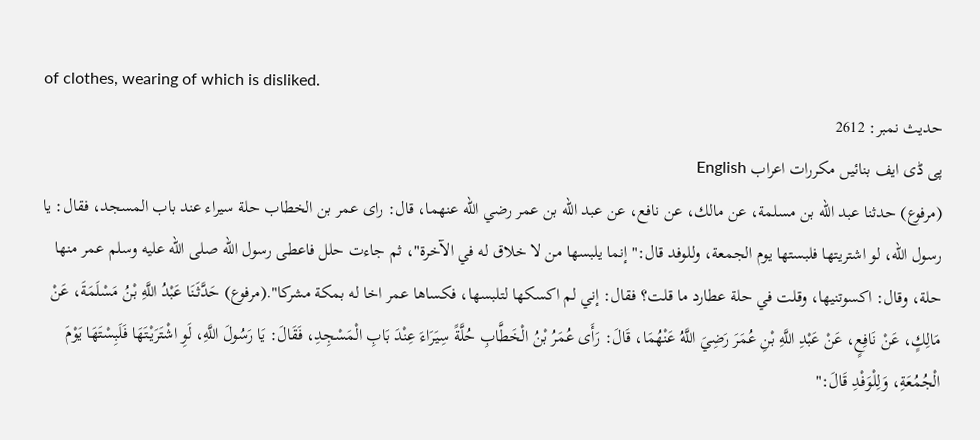of clothes, wearing of which is disliked.
حدیث نمبر: 2612
پی ڈی ایف بنائیں مکررات اعراب English
(مرفوع) حدثنا عبد الله بن مسلمة، عن مالك، عن نافع، عن عبد الله بن عمر رضي الله عنهما، قال: راى عمر بن الخطاب حلة سيراء عند باب المسجد، فقال: يا رسول الله، لو اشتريتها فلبستها يوم الجمعة، وللوفد قال:" إنما يلبسها من لا خلاق له في الآخرة"، ثم جاءت حلل فاعطى رسول الله صلى الله عليه وسلم عمر منها حلة، وقال: اكسوتنيها، وقلت في حلة عطارد ما قلت؟ فقال: إني لم اكسكها لتلبسها، فكساها عمر اخا له بمكة مشركا".(مرفوع) حَدَّثَنَا عَبْدُ اللَّهِ بْنُ مَسْلَمَةَ، عَنْ مَالِكٍ، عَنْ نَافِعٍ، عَنْ عَبْدِ اللَّهِ بْنِ عُمَرَ رَضِيَ اللَّهُ عَنْهُمَا، قَالَ: رَأَى عُمَرُ بْنُ الْخَطَّابِ حُلَّةً سِيَرَاءَ عِنْدَ بَابِ الْمَسْجِدِ، فَقَالَ: يَا رَسُولَ اللَّهِ، لَوِ اشْتَرَيْتَهَا فَلَبِسْتَهَا يَوْمَ الْجُمُعَةِ، وَلِلْوَفْدِ قَالَ:"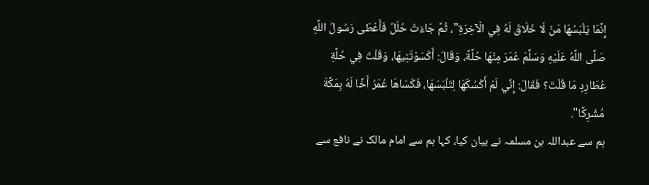إِنَّمَا يَلْبَسُهَا مَنْ لَا خَلَاقَ لَهُ فِي الْآخِرَةِ"، ثُمَّ جَاءَتْ حُلَلٌ فَأَعْطَى رَسُولُ اللَّهِ صَلَّى اللَّهُ عَلَيْهِ وَسَلَّمَ عُمَرَ مِنْهَا حُلَّةً، وَقَالَ: أَكَسَوْتَنِيهَا، وَقُلْتَ فِي حُلَّةِ عُطَارِدٍ مَا قُلْتَ؟ فَقَالَ: إِنِّي لَمْ أَكْسُكَهَا لِتَلْبَسَهَا، فَكَسَاهَا عُمَرُ أَخًا لَهُ بِمَكَّةَ مُشْرِكًا".
ہم سے عبداللہ بن مسلمہ نے بیان کیا، کہا ہم سے امام مالک نے نافع سے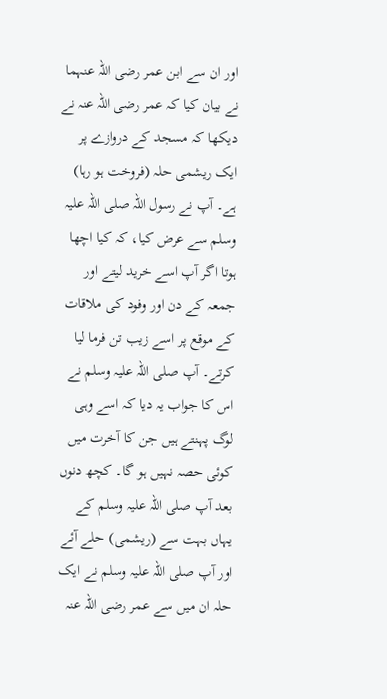اور ان سے ابن عمر رضی اللہ عنہما نے بیان کیا کہ عمر رضی اللہ عنہ نے دیکھا کہ مسجد کے دروازے پر ایک ریشمی حلہ (فروخت ہو رہا) ہے۔ آپ نے رسول اللہ صلی اللہ علیہ وسلم سے عرض کیا، کہ کیا اچھا ہوتا اگر آپ اسے خرید لیتے اور جمعہ کے دن اور وفود کی ملاقات کے موقع پر اسے زیب تن فرما لیا کرتے۔ آپ صلی اللہ علیہ وسلم نے اس کا جواب یہ دیا کہ اسے وہی لوگ پہنتے ہیں جن کا آخرت میں کوئی حصہ نہیں ہو گا۔ کچھ دنوں بعد آپ صلی اللہ علیہ وسلم کے یہاں بہت سے (ریشمی) حلے آئے اور آپ صلی اللہ علیہ وسلم نے ایک حلہ ان میں سے عمر رضی اللہ عنہ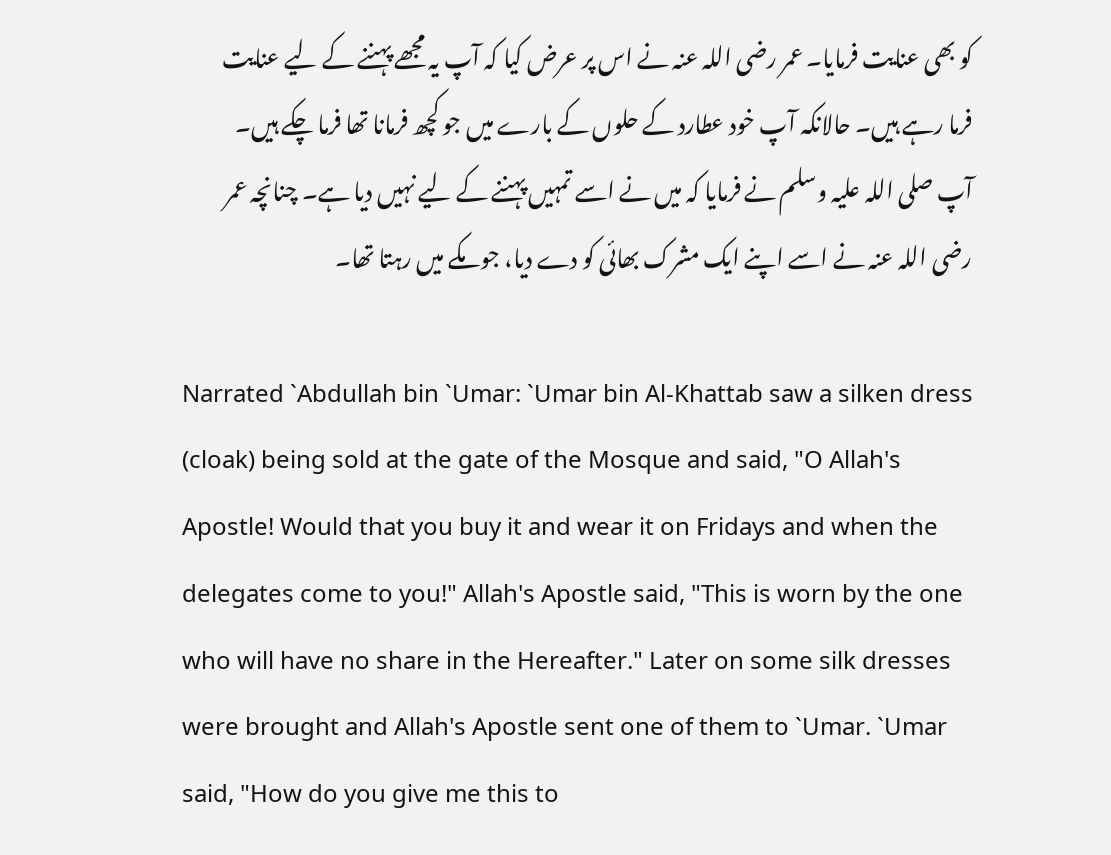کو بھی عنایت فرمایا۔ عمر رضی اللہ عنہ نے اس پر عرض کیا کہ آپ یہ مجھے پہننے کے لیے عنایت فرما رہے ہیں۔ حالانکہ آپ خود عطارد کے حلوں کے بارے میں جو کچھ فرمانا تھا فرما چکے ہیں۔ آپ صلی اللہ علیہ وسلم نے فرمایا کہ میں نے اسے تمہیں پہننے کے لیے نہیں دیا ہے۔ چنانچہ عمر رضی اللہ عنہ نے اسے اپنے ایک مشرک بھائی کو دے دیا، جو مکے میں رہتا تھا۔

Narrated `Abdullah bin `Umar: `Umar bin Al-Khattab saw a silken dress (cloak) being sold at the gate of the Mosque and said, "O Allah's Apostle! Would that you buy it and wear it on Fridays and when the delegates come to you!" Allah's Apostle said, "This is worn by the one who will have no share in the Hereafter." Later on some silk dresses were brought and Allah's Apostle sent one of them to `Umar. `Umar said, "How do you give me this to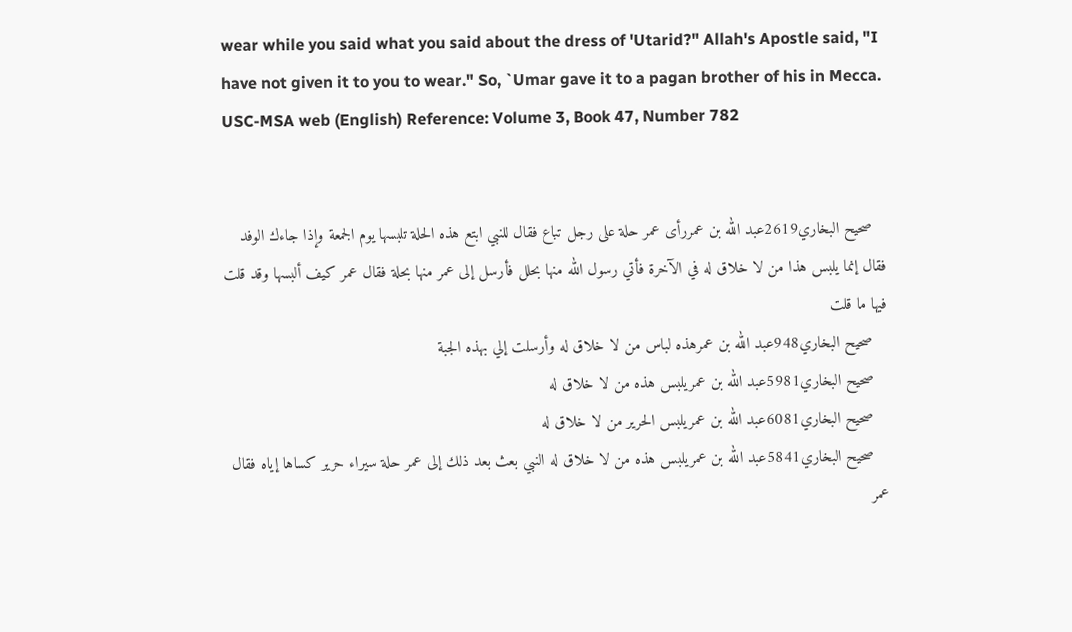wear while you said what you said about the dress of 'Utarid?" Allah's Apostle said, "I have not given it to you to wear." So, `Umar gave it to a pagan brother of his in Mecca.
USC-MSA web (English) Reference: Volume 3, Book 47, Number 782


   صحيح البخاري2619عبد الله بن عمررأى عمر حلة على رجل تباع فقال للنبي ابتع هذه الحلة تلبسها يوم الجمعة وإذا جاءك الوفد فقال إنما يلبس هذا من لا خلاق له في الآخرة فأتي رسول الله منها بحلل فأرسل إلى عمر منها بحلة فقال عمر كيف ألبسها وقد قلت فيها ما قلت
   صحيح البخاري948عبد الله بن عمرهذه لباس من لا خلاق له وأرسلت إلي بهذه الجبة
   صحيح البخاري5981عبد الله بن عمريلبس هذه من لا خلاق له
   صحيح البخاري6081عبد الله بن عمريلبس الحرير من لا خلاق له
   صحيح البخاري5841عبد الله بن عمريلبس هذه من لا خلاق له النبي بعث بعد ذلك إلى عمر حلة سيراء حرير كساها إياه فقال عمر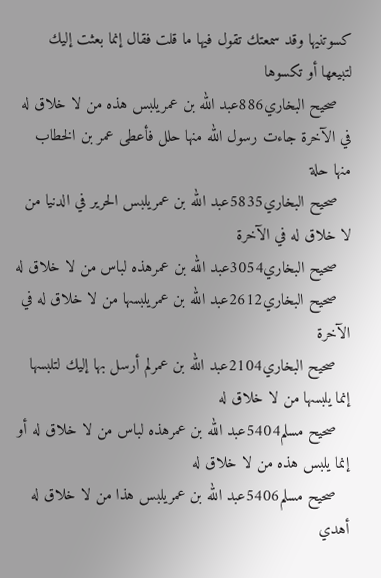كسوتنيها وقد سمعتك تقول فيها ما قلت فقال إنما بعثت إليك لتبيعها أو تكسوها
   صحيح البخاري886عبد الله بن عمريلبس هذه من لا خلاق له في الآخرة جاءت رسول الله منها حلل فأعطى عمر بن الخطاب منها حلة
   صحيح البخاري5835عبد الله بن عمريلبس الحرير في الدنيا من لا خلاق له في الآخرة
   صحيح البخاري3054عبد الله بن عمرهذه لباس من لا خلاق له
   صحيح البخاري2612عبد الله بن عمريلبسها من لا خلاق له في الآخرة
   صحيح البخاري2104عبد الله بن عمرلم أرسل بها إليك لتلبسها إنما يلبسها من لا خلاق له
   صحيح مسلم5404عبد الله بن عمرهذه لباس من لا خلاق له أو إنما يلبس هذه من لا خلاق له
   صحيح مسلم5406عبد الله بن عمريلبس هذا من لا خلاق له أهدي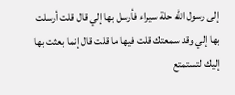إلى رسول الله حلة سيراء فأرسل بها إلي قال قلت أرسلت بها إلي وقد سمعتك قلت فيها ما قلت قال إنما بعثت بها إليك لتستمتع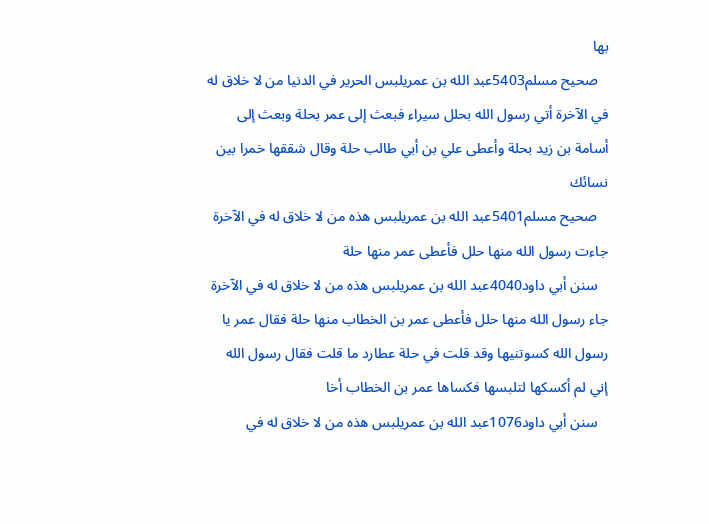بها
   صحيح مسلم5403عبد الله بن عمريلبس الحرير في الدنيا من لا خلاق له في الآخرة أتي رسول الله بحلل سيراء فبعث إلى عمر بحلة وبعث إلى أسامة بن زيد بحلة وأعطى علي بن أبي طالب حلة وقال شققها خمرا بين نسائك
   صحيح مسلم5401عبد الله بن عمريلبس هذه من لا خلاق له في الآخرة جاءت رسول الله منها حلل فأعطى عمر منها حلة
   سنن أبي داود4040عبد الله بن عمريلبس هذه من لا خلاق له في الآخرة جاء رسول الله منها حلل فأعطى عمر بن الخطاب منها حلة فقال عمر يا رسول الله كسوتنيها وقد قلت في حلة عطارد ما قلت فقال رسول الله إني لم أكسكها لتلبسها فكساها عمر بن الخطاب أخا
   سنن أبي داود1076عبد الله بن عمريلبس هذه من لا خلاق له في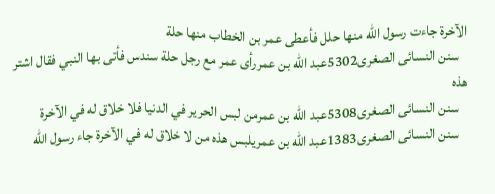الآخرة جاءت رسول الله منها حلل فأعطى عمر بن الخطاب منها حلة
   سنن النسائى الصغرى5302عبد الله بن عمررأى عمر مع رجل حلة سندس فأتى بها النبي فقال اشتر هذه
   سنن النسائى الصغرى5308عبد الله بن عمرمن لبس الحرير في الدنيا فلا خلاق له في الآخرة
   سنن النسائى الصغرى1383عبد الله بن عمريلبس هذه من لا خلاق له في الآخرة جاء رسول الله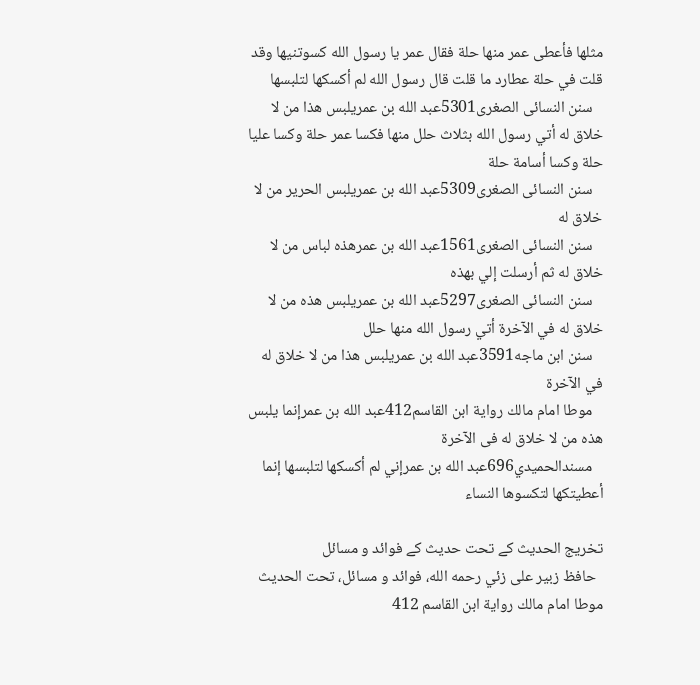مثلها فأعطى عمر منها حلة فقال عمر يا رسول الله كسوتنيها وقد قلت في حلة عطارد ما قلت قال رسول الله لم أكسكها لتلبسها
   سنن النسائى الصغرى5301عبد الله بن عمريلبس هذا من لا خلاق له أتي رسول الله بثلاث حلل منها فكسا عمر حلة وكسا عليا حلة وكسا أسامة حلة
   سنن النسائى الصغرى5309عبد الله بن عمريلبس الحرير من لا خلاق له
   سنن النسائى الصغرى1561عبد الله بن عمرهذه لباس من لا خلاق له ثم أرسلت إلي بهذه
   سنن النسائى الصغرى5297عبد الله بن عمريلبس هذه من لا خلاق له في الآخرة أتي رسول الله منها حلل
   سنن ابن ماجه3591عبد الله بن عمريلبس هذا من لا خلاق له في الآخرة
   موطا امام مالك رواية ابن القاسم412عبد الله بن عمرإنما يلبس هذه من لا خلاق له فى الآخرة
   مسندالحميدي696عبد الله بن عمرإني لم أكسكها لتلبسها إنما أعطيتكها لتكسوها النساء

تخریج الحدیث کے تحت حدیث کے فوائد و مسائل
  حافظ زبير على زئي رحمه الله، فوائد و مسائل، تحت الحديث موطا امام مالك رواية ابن القاسم 412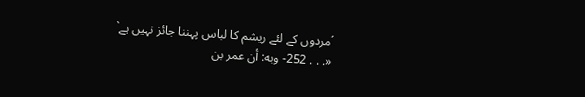´مردوں کے لئے ریشم کا لباس پہننا جائز نہیں ہے`
«. . . 252- وبه: أن عمر بن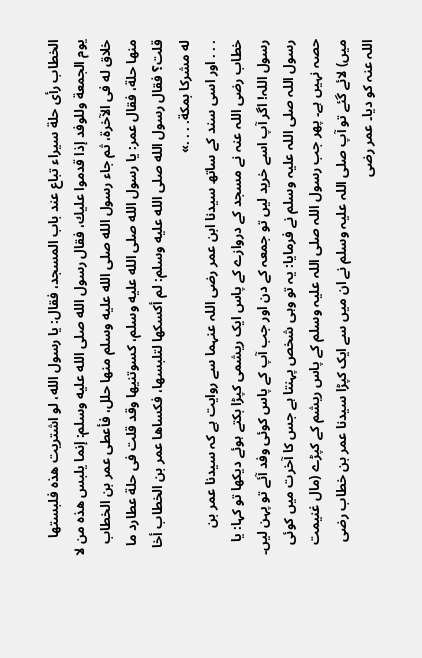الخطاب رأى حلة سيراء تباع عند باب المسجد، فقال: يا رسول الله، لو اشتريت هذه فلبستها يوم الجمعة وللوفد إذا قدموا عليك، فقال رسول الله صلى الله عليه وسلم: إنما يلبس هذه من لا خلاق له فى الآخرة، ثم جاء رسول الله صلى الله عليه وسلم منها حلل، فأعطى عمر بن الخطاب منها حلة، فقال عمر: يا رسول الله صلى الله عليه وسلم، كسوتنيها وقد قلت فى حلة عطارد ما قلت؟ فقال رسول الله صلى الله عليه وسلم: لم أكسكها لتلبسها، فكساها عمر بن الخطاب أخا له مشركا بمكة. . . .»
. . . اور اسی سند کے ساتھ سیدنا ابن عمر رضی اللہ عنہما سے روایت ہے کہ سیدنا عمر بن خطاب رضی اللہ عنہ نے مسجد کے دروازے کے پاس ایک ریشمی کپڑا بکتے ہوئے دیکھا تو کہا: یا رسول اللہ! اگر آپ اسے خرید لیں تو جمعہ کے دن اور جب آپ کے پاس کوئی وفد آئے تو پہن لیں۔ رسول اللہ صلی اللہ علیہ وسلم نے فرمایا: یہ تو وہی شخص پہنتا ہے جس کا آخرت میں کوئی حصہ نہیں ہے۔ پھر جب رسول اللہ صلی اللہ علیہ وسلم کے پاس ریشم کے کپڑے (مال غنیمت میں) لائے گئے تو آپ صلی اللہ علیہ وسلم نے ان میں سے ایک کپڑا سیدنا عمر بن خطاب رضی اللہ عنہ کو دیا۔ عمر رضی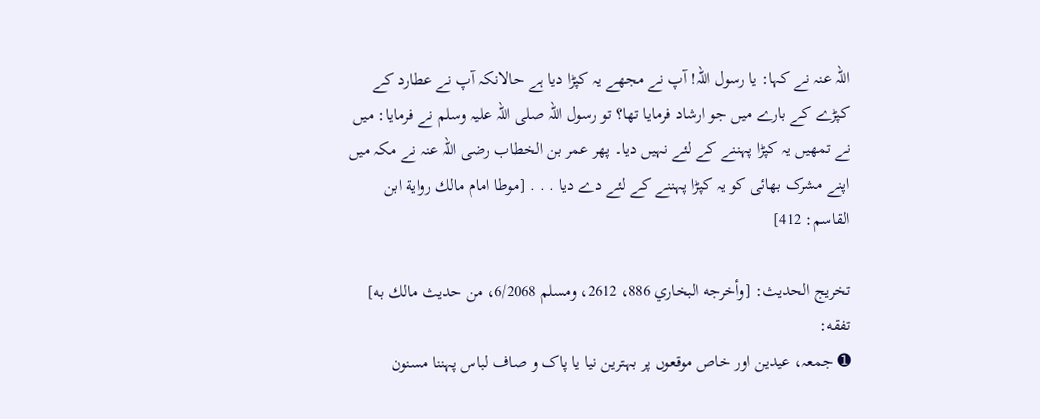اللہ عنہ نے کہا: یا رسول اللہ! آپ نے مجھے یہ کپڑا دیا ہے حالانکہ آپ نے عطارد کے کپڑے کے بارے میں جو ارشاد فرمایا تھا؟ تو رسول اللہ صلی اللہ علیہ وسلم نے فرمایا: میں نے تمھیں یہ کپڑا پہننے کے لئے نہیں دیا۔ پھر عمر بن الخطاب رضی اللہ عنہ نے مکہ میں اپنے مشرک بھائی کو یہ کپڑا پہننے کے لئے دے دیا . . . [موطا امام مالك رواية ابن القاسم: 412]

تخریج الحدیث: [وأخرجه البخاري 886، 2612، ومسلم 6/2068، من حديث مالك به]
تفقه:
➊ جمعہ، عیدین اور خاص موقعوں پر بہترین نیا یا پاک و صاف لباس پہننا مسنون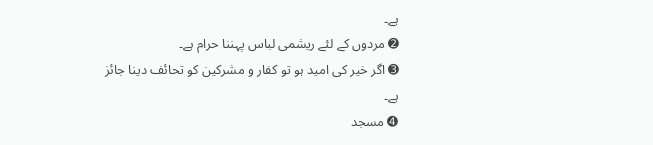ہے۔
➋ مردوں کے لئے ریشمی لباس پہننا حرام ہے۔
➌ اگر خیر کی امید ہو تو کفار و مشرکین کو تحائف دینا جائز ہے۔
➍ مسجد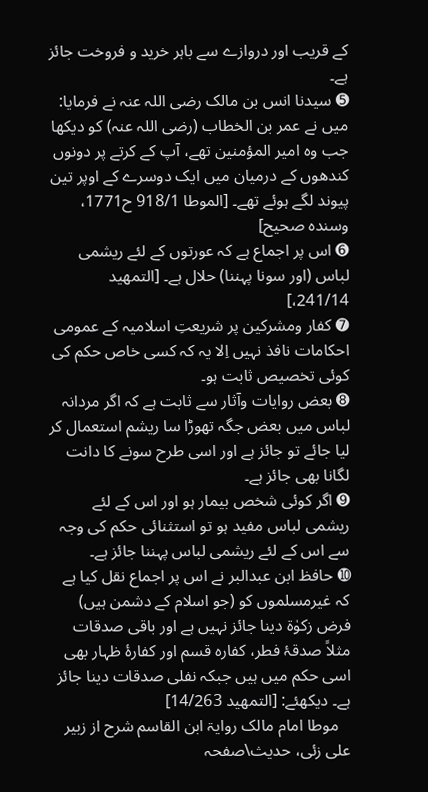کے قریب اور دروازے سے باہر خرید و فروخت جائز ہے۔
➎ سیدنا انس بن مالک رضی اللہ عنہ نے فرمایا: میں نے عمر بن الخطاب (رضی اللہ عنہ) کو دیکھا جب وہ امیر المؤمنین تھے، آپ کے کرتے پر دونوں کندھوں کے درمیان میں ایک دوسرے کے اوپر تین پیوند لگے ہوئے تھے۔ [الموطا 918/1 ح1771، وسنده صحيح]
➏ اس پر اجماع ہے کہ عورتوں کے لئے ریشمی لباس (اور سونا پہننا) حلال ہے۔ [التمهيد 241/14،]
➐ کفار ومشرکین پر شریعتِ اسلامیہ کے عمومی احکامات نافذ نہیں اِلا یہ کہ کسی خاص حکم کی کوئی تخصیص ثابت ہو۔
➑ بعض روایات وآثار سے ثابت ہے کہ اگر مردانہ لباس میں بعض جگہ تھوڑا سا ریشم استعمال کر لیا جائے تو جائز ہے اور اسی طرح سونے کا دانت لگانا بھی جائز ہے۔
➒ اگر کوئی شخص بیمار ہو اور اس کے لئے ریشمی لباس مفید ہو تو استثنائی حکم کی وجہ سے اس کے لئے ریشمی لباس پہننا جائز ہے۔
➓ حافظ ابن عبدالبر نے اس پر اجماع نقل کیا ہے کہ غیرمسلموں کو (جو اسلام کے دشمن ہیں) فرض زکوٰۃ دینا جائز نہیں ہے اور باقی صدقات مثلاً صدقۂ فطر، کفارہ قسم اور کفارۂ ظہار بھی اسی حکم میں ہیں جبکہ نفلی صدقات دینا جائز ہے۔ دیکھئے: [التمهيد 14/263]
   موطا امام مالک روایۃ ابن القاسم شرح از زبیر علی زئی، حدیث\صفحہ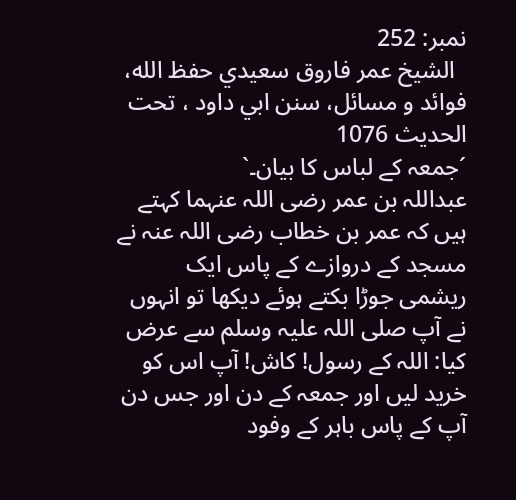نمبر: 252
  الشيخ عمر فاروق سعيدي حفظ الله، فوائد و مسائل، سنن ابي داود ، تحت الحديث 1076
´جمعہ کے لباس کا بیان۔`
عبداللہ بن عمر رضی اللہ عنہما کہتے ہیں کہ عمر بن خطاب رضی اللہ عنہ نے مسجد کے دروازے کے پاس ایک ریشمی جوڑا بکتے ہوئے دیکھا تو انہوں نے آپ صلی اللہ علیہ وسلم سے عرض کیا: اللہ کے رسول! کاش! آپ اس کو خرید لیں اور جمعہ کے دن اور جس دن آپ کے پاس باہر کے وفود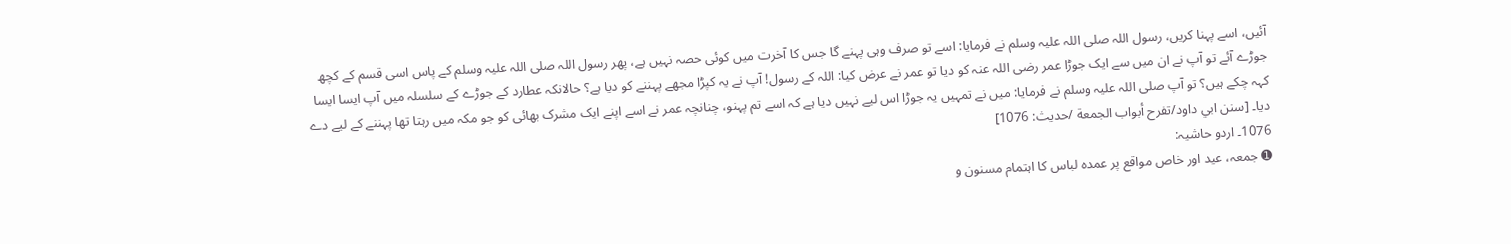آئیں، اسے پہنا کریں، رسول اللہ صلی اللہ علیہ وسلم نے فرمایا: اسے تو صرف وہی پہنے گا جس کا آخرت میں کوئی حصہ نہیں ہے، پھر رسول اللہ صلی اللہ علیہ وسلم کے پاس اسی قسم کے کچھ جوڑے آئے تو آپ نے ان میں سے ایک جوڑا عمر رضی اللہ عنہ کو دیا تو عمر نے عرض کیا: اللہ کے رسول! آپ نے یہ کپڑا مجھے پہننے کو دیا ہے؟ حالانکہ عطارد کے جوڑے کے سلسلہ میں آپ ایسا ایسا کہہ چکے ہیں؟ تو آپ صلی اللہ علیہ وسلم نے فرمایا: میں نے تمہیں یہ جوڑا اس لیے نہیں دیا ہے کہ اسے تم پہنو، چنانچہ عمر نے اسے اپنے ایک مشرک بھائی کو جو مکہ میں رہتا تھا پہننے کے لیے دے دیا۔ [سنن ابي داود/تفرح أبواب الجمعة /حدیث: 1076]
1076۔ اردو حاشیہ:
➊ جمعہ، عید اور خاص مواقع پر عمدہ لباس کا اہتمام مسنون و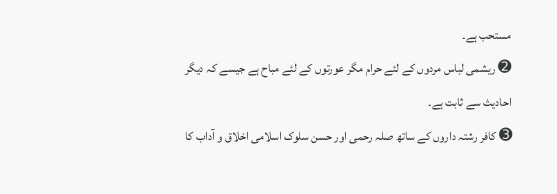مستحب ہے۔
➋ ریشمی لباس مردوں کے لئے حرام مگر عورتوں کے لئے مباح ہے جیسے کہ دیگر احادیث سے ثابت ہے۔
➌ کافر رشتہ داروں کے ساتھ صلہ رحمی اور حسن سلوک اسلامی اخلاق و آداب کا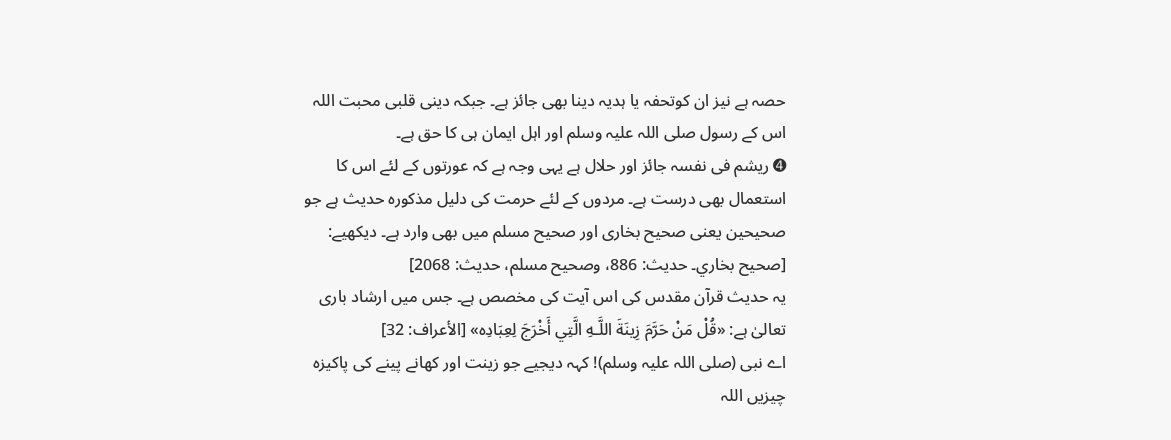حصہ ہے نیز ان کوتحفہ یا ہدیہ دینا بھی جائز ہے۔ جبکہ دینی قلبی محبت اللہ اس کے رسول صلی اللہ علیہ وسلم اور اہل ایمان ہی کا حق ہے۔
➍ ریشم فی نفسہ جائز اور حلال ہے یہی وجہ ہے کہ عورتوں کے لئے اس کا استعمال بھی درست ہے۔ مردوں کے لئے حرمت کی دلیل مذکورہ حدیث ہے جو صحیحین یعنی صحیح بخاری اور صحیح مسلم میں بھی وارد ہے۔ دیکھیے: [صحيح بخاري۔ حديث: 886، وصحيح مسلم، حديث: 2068]
یہ حدیث قرآن مقدس کی اس آیت کی مخصص ہے۔ جس میں ارشاد باری تعالیٰ ہے: «قُلْ مَنْ حَرَّمَ زِينَةَ اللَّـهِ الَّتِي أَخْرَجَ لِعِبَادِه» [الأعراف: 32]
اے نبی (صلی اللہ علیہ وسلم)! کہہ دیجیے جو زینت اور کھانے پینے کی پاکیزہ چیزیں اللہ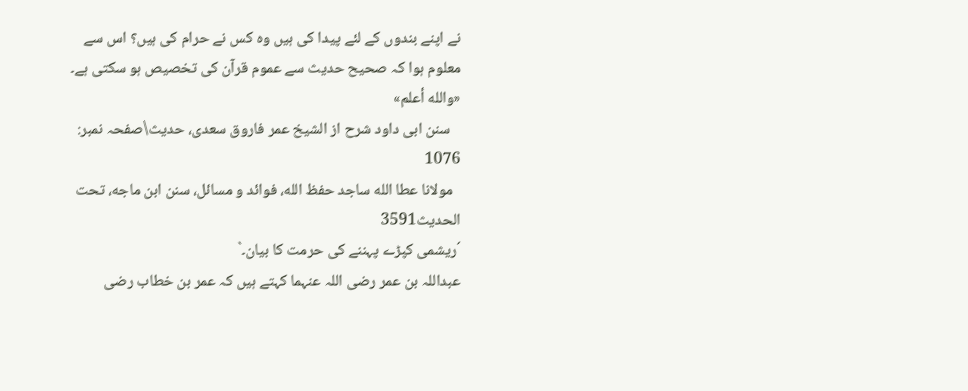نے اپنے بندوں کے لئے پیدا کی ہیں وہ کس نے حرام کی ہیں؟ اس سے معلوم ہوا کہ صحیح حدیث سے عموم قرآن کی تخصیص ہو سکتی ہے۔ «والله أعلم»
   سنن ابی داود شرح از الشیخ عمر فاروق سعدی، حدیث\صفحہ نمبر: 1076
  مولانا عطا الله ساجد حفظ الله، فوائد و مسائل، سنن ابن ماجه، تحت الحديث3591
´ریشمی کپڑے پہننے کی حرمت کا بیان۔`
عبداللہ بن عمر رضی اللہ عنہما کہتے ہیں کہ عمر بن خطاب رضی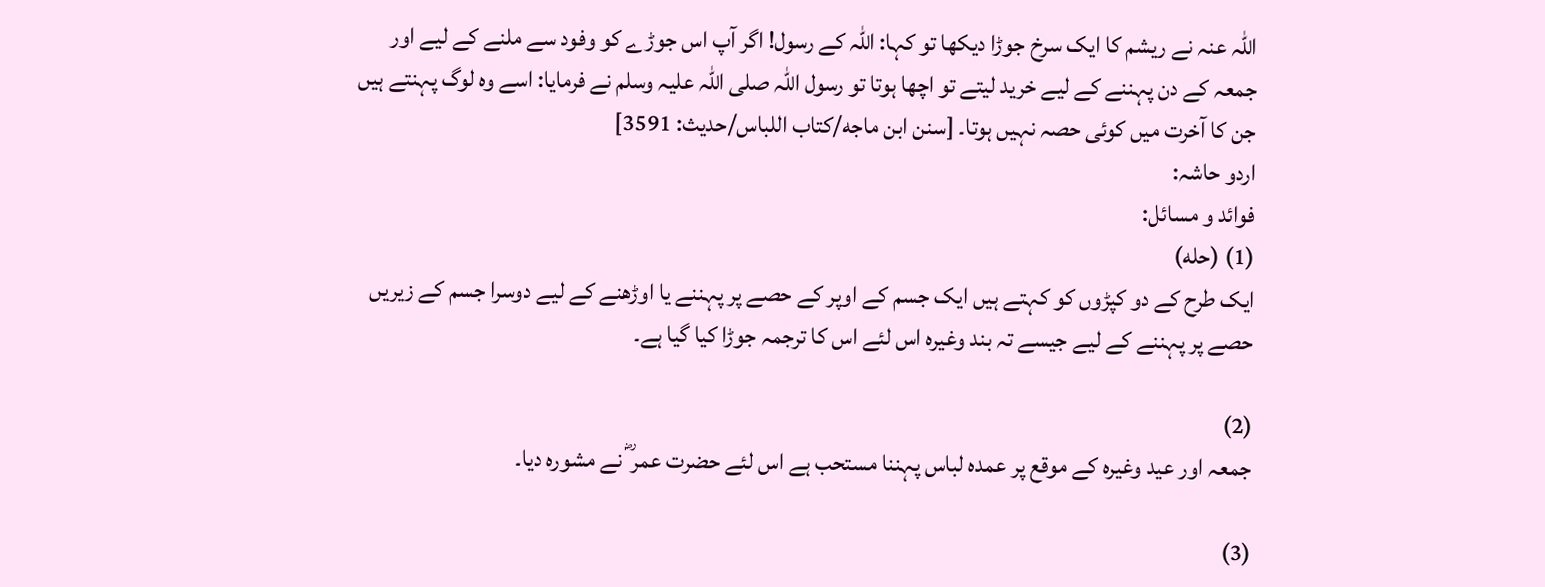اللہ عنہ نے ریشم کا ایک سرخ جوڑا دیکھا تو کہا: اللہ کے رسول! اگر آپ اس جوڑے کو وفود سے ملنے کے لیے اور جمعہ کے دن پہننے کے لیے خرید لیتے تو اچھا ہوتا تو رسول اللہ صلی اللہ علیہ وسلم نے فرمایا: اسے وہ لوگ پہنتے ہیں جن کا آخرت میں کوئی حصہ نہیں ہوتا۔ [سنن ابن ماجه/كتاب اللباس/حدیث: 3591]
اردو حاشہ:
فوائد و مسائل:
(1) (حله)
ایک طرح کے دو کپڑوں کو کہتے ہیں ایک جسم کے اوپر کے حصے پر پہننے یا اوڑھنے کے لیے دوسرا جسم کے زیریں حصے پر پہننے کے لیے جیسے تہ بند وغیرہ اس لئے اس کا ترجمہ جوڑا کیا گیا ہے۔

(2)
جمعہ اور عید وغیرہ کے موقع پر عمدہ لباس پہننا مستحب ہے اس لئے حضرت عمر ؓ نے مشورہ دیا۔

(3)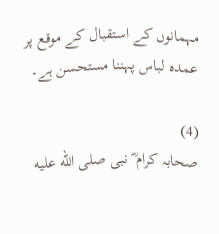مہمانوں کے استقبال کے موقع پر عمدہ لباس پہننا مستحسن ہے۔

(4)
صحابہ کرام ؓ نبی صلى الله عليه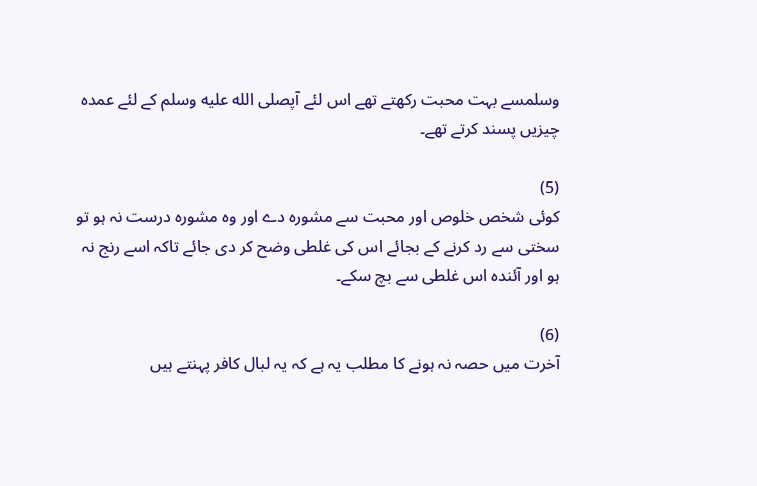وسلمسے بہت محبت رکھتے تھے اس لئے آپصلى الله عليه وسلم کے لئے عمدہ چیزیں پسند کرتے تھے۔

(5)
کوئی شخص خلوص اور محبت سے مشورہ دے اور وہ مشورہ درست نہ ہو تو سختی سے رد کرنے کے بجائے اس کی غلطی وضح کر دی جائے تاکہ اسے رنج نہ ہو اور آئندہ اس غلطی سے بچ سکے۔

(6)
آخرت میں حصہ نہ ہونے کا مطلب یہ ہے کہ یہ لبال کافر پہنتے ہیں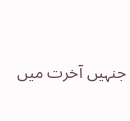جنہیں آخرت میں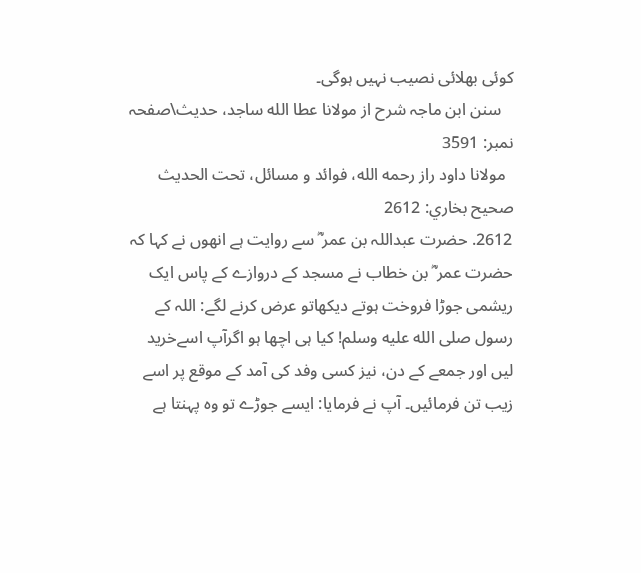کوئی بھلائی نصیب نہیں ہوگی۔
   سنن ابن ماجہ شرح از مولانا عطا الله ساجد، حدیث\صفحہ نمبر: 3591
  مولانا داود راز رحمه الله، فوائد و مسائل، تحت الحديث صحيح بخاري: 2612
2612. حضرت عبداللہ بن عمر ؓ سے روایت ہے انھوں نے کہا کہ حضرت عمر ؓ بن خطاب نے مسجد کے دروازے کے پاس ایک ریشمی جوڑا فروخت ہوتے دیکھاتو عرض کرنے لگے: اللہ کے رسول صلى الله عليه وسلم! کیا ہی اچھا ہو اگرآپ اسےخرید لیں اور جمعے کے دن، نیز کسی وفد کی آمد کے موقع پر اسے زیب تن فرمائیں۔ آپ نے فرمایا: ایسے جوڑے تو وہ پہنتا ہے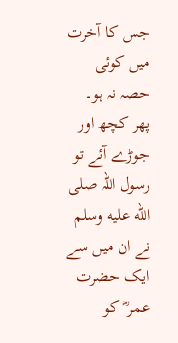جس کا آخرت میں کوئی حصہ نہ ہو۔ پھر کچھ اور جوڑے آئے تو رسول اللہ صلى الله عليه وسلم نے ان میں سے ایک حضرت عمر ؓ کو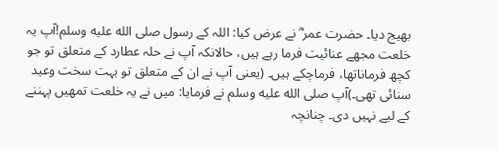بھیج دیا۔ حضرت عمر ؓ نے عرض کیا: اللہ کے رسول صلى الله عليه وسلم!آپ یہ خلعت مجھے عنائیت فرما رہے ہیں، حالانکہ آپ نے حلہ عطارد کے متعلق تو جو کچھ فرماناتھا، فرماچکے ہیں۔ (یعنی آپ نے ان کے متعلق تو بہت سخت وعید سنائی تھی۔)آپ صلى الله عليه وسلم نے فرمایا: میں نے یہ خلعت تمھیں پہننے کے لیے نہیں دی۔ چنانچہ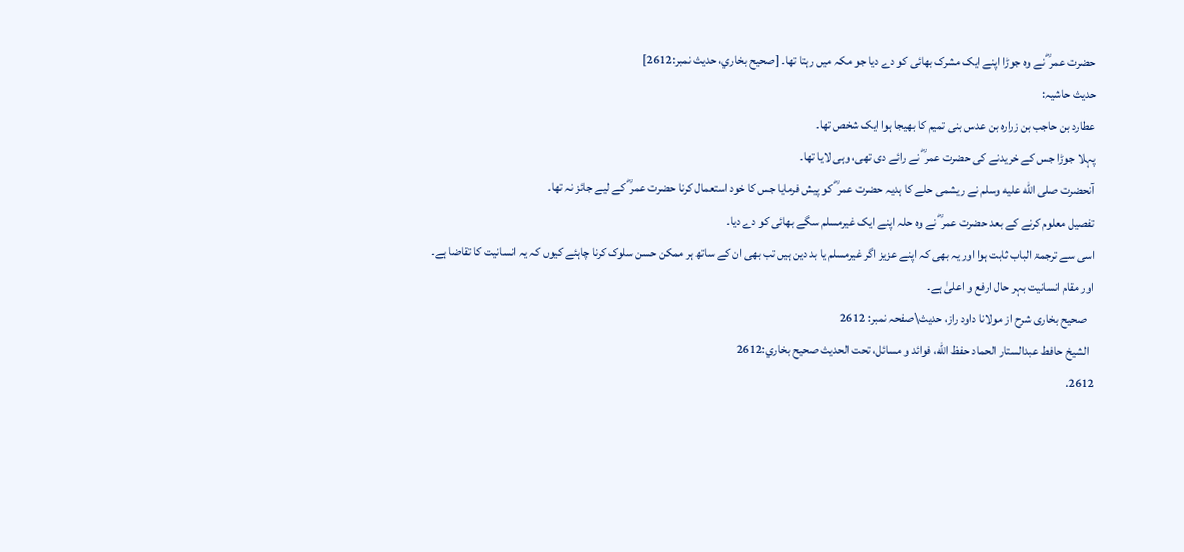حضرت عمر ؓ نے وہ جوڑا اپنے ایک مشرک بھائی کو دے دیا جو مکہ میں رہتا تھا۔ [صحيح بخاري، حديث نمبر:2612]
حدیث حاشیہ:
عطارد بن حاجب بن زرارہ بن عدس بنی تمیم کا بھیجا ہوا ایک شخص تھا۔
پہلا جوڑا جس کے خریدنے کی حضرت عمر ؓ نے رائے دی تھی، وہی لایا تھا۔
آنحضرت صلى الله عليه وسلم نے ریشمی حلے کا ہدیہ حضرت عمر ؓ کو پیش فرمایا جس کا خود استعمال کرنا حضرت عمر ؓ کے لیے جائز نہ تھا۔
تفصیل معلوم کرنے کے بعد حضرت عمر ؓ نے وہ حلہ اپنے ایک غیرمسلم سگے بھائی کو دے دیا۔
اسی سے ترجمۃ الباب ثابت ہوا اور یہ بھی کہ اپنے عزیز اگر غیرمسلم یا بد دین ہیں تب بھی ان کے ساتھ ہر ممکن حسن سلوک کرنا چاہئے کیوں کہ یہ انسانیت کا تقاضا ہے۔
اور مقام انسانیت بہر حال ارفع و اعلیٰ ہے۔
   صحیح بخاری شرح از مولانا داود راز، حدیث\صفحہ نمبر: 2612
  الشيخ حافط عبدالستار الحماد حفظ الله، فوائد و مسائل، تحت الحديث صحيح بخاري:2612
2612.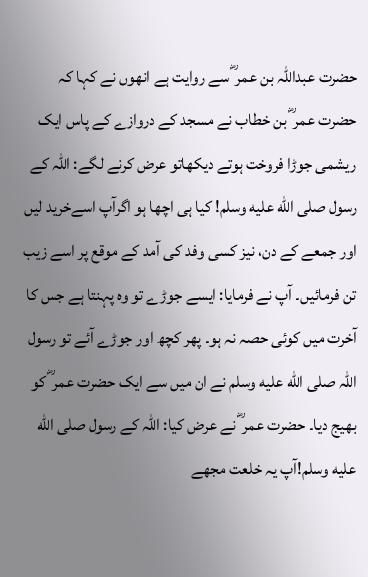حضرت عبداللہ بن عمر ؓ سے روایت ہے انھوں نے کہا کہ حضرت عمر ؓ بن خطاب نے مسجد کے دروازے کے پاس ایک ریشمی جوڑا فروخت ہوتے دیکھاتو عرض کرنے لگے: اللہ کے رسول صلى الله عليه وسلم! کیا ہی اچھا ہو اگرآپ اسےخرید لیں اور جمعے کے دن، نیز کسی وفد کی آمد کے موقع پر اسے زیب تن فرمائیں۔ آپ نے فرمایا: ایسے جوڑے تو وہ پہنتا ہے جس کا آخرت میں کوئی حصہ نہ ہو۔ پھر کچھ اور جوڑے آئے تو رسول اللہ صلى الله عليه وسلم نے ان میں سے ایک حضرت عمر ؓ کو بھیج دیا۔ حضرت عمر ؓ نے عرض کیا: اللہ کے رسول صلى الله عليه وسلم!آپ یہ خلعت مجھے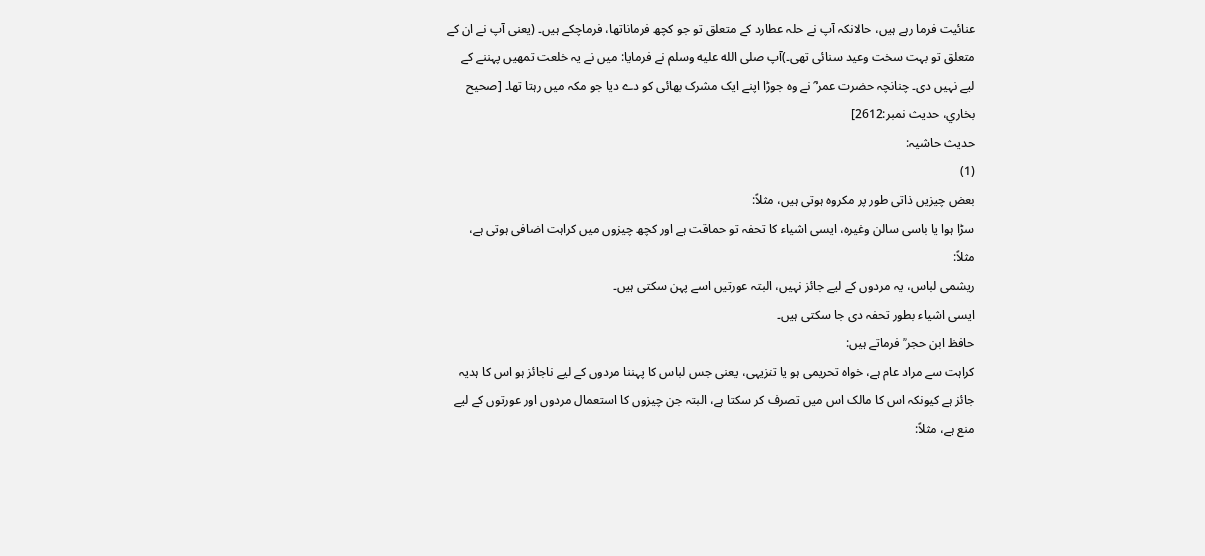عنائیت فرما رہے ہیں، حالانکہ آپ نے حلہ عطارد کے متعلق تو جو کچھ فرماناتھا، فرماچکے ہیں۔ (یعنی آپ نے ان کے متعلق تو بہت سخت وعید سنائی تھی۔)آپ صلى الله عليه وسلم نے فرمایا: میں نے یہ خلعت تمھیں پہننے کے لیے نہیں دی۔ چنانچہ حضرت عمر ؓ نے وہ جوڑا اپنے ایک مشرک بھائی کو دے دیا جو مکہ میں رہتا تھا۔ [صحيح بخاري، حديث نمبر:2612]
حدیث حاشیہ:
(1)
بعض چیزیں ذاتی طور پر مکروہ ہوتی ہیں، مثلاً:
سڑا ہوا یا باسی سالن وغیرہ، ایسی اشیاء کا تحفہ تو حماقت ہے اور کچھ چیزوں میں کراہت اضافی ہوتی ہے، مثلاً:
ریشمی لباس، یہ مردوں کے لیے جائز نہیں، البتہ عورتیں اسے پہن سکتی ہیں۔
ایسی اشیاء بطور تحفہ دی جا سکتی ہیں۔
حافظ ابن حجر ؒ فرماتے ہیں:
کراہت سے مراد عام ہے، خواہ تحریمی ہو یا تنزیہی، یعنی جس لباس کا پہننا مردوں کے لیے ناجائز ہو اس کا ہدیہ جائز ہے کیونکہ اس کا مالک اس میں تصرف کر سکتا ہے، البتہ جن چیزوں کا استعمال مردوں اور عورتوں کے لیے منع ہے، مثلاً: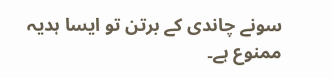سونے چاندی کے برتن تو ایسا ہدیہ ممنوع ہے۔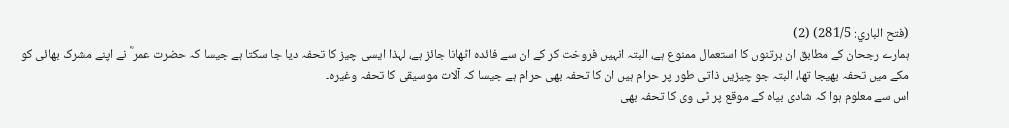(فتح الباري: 281/5) (2)
ہمارے رجحان کے مطابق ان برتنوں کا استعمال ممنوع ہے، البتہ انہیں فروخت کر کے ان سے فائدہ اٹھانا جائز ہے، لہذا ایسی چیز کا تحفہ دیا جا سکتا ہے جیسا کہ حضرت عمر ؓ نے اپنے مشرک بھائی کو مکے میں تحفہ بھیجا تھا، البتہ جو چیزیں ذاتی طور پر حرام ہیں ان کا تحفہ بھی حرام ہے جیسا کہ آلات موسیقی کا تحفہ وغیرہ۔
اس سے معلوم ہوا کہ شادی بیاہ کے موقع پر ٹی وی کا تحفہ بھی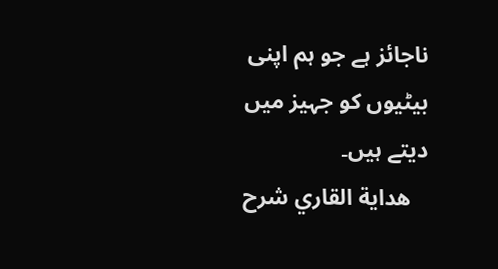ناجائز ہے جو ہم اپنی بیٹیوں کو جہیز میں دیتے ہیں۔
   هداية القاري شرح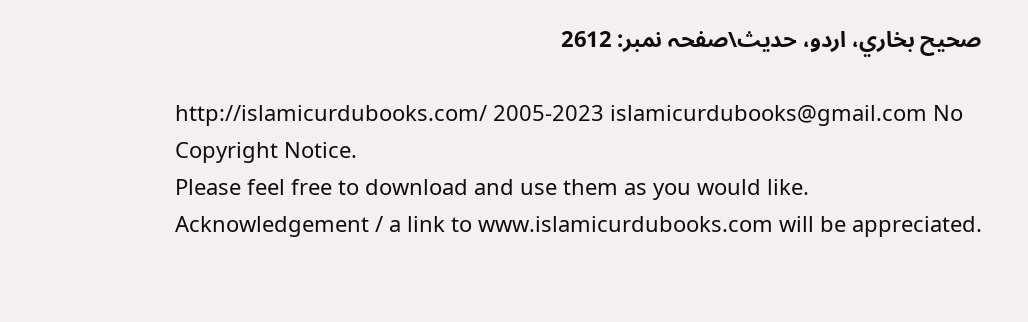صحيح بخاري، اردو، حدیث\صفحہ نمبر: 2612

http://islamicurdubooks.com/ 2005-2023 islamicurdubooks@gmail.com No Copyright Notice.
Please feel free to download and use them as you would like.
Acknowledgement / a link to www.islamicurdubooks.com will be appreciated.